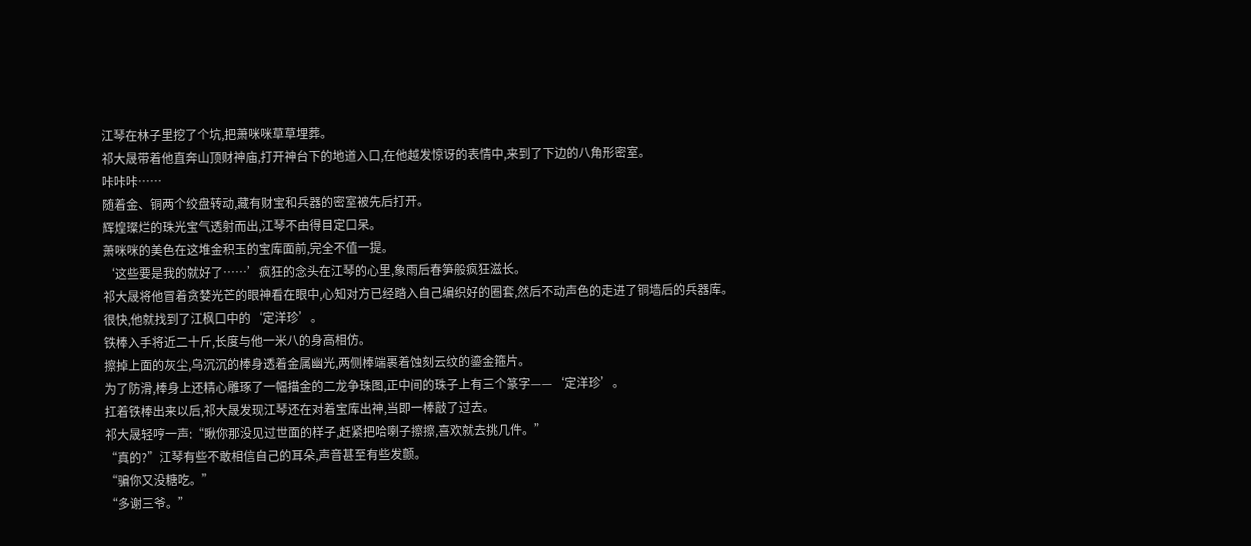江琴在林子里挖了个坑,把萧咪咪草草埋葬。
祁大晟带着他直奔山顶财神庙,打开神台下的地道入口,在他越发惊讶的表情中,来到了下边的八角形密室。
咔咔咔……
随着金、铜两个绞盘转动,藏有财宝和兵器的密室被先后打开。
辉煌璨烂的珠光宝气透射而出,江琴不由得目定口呆。
萧咪咪的美色在这堆金积玉的宝库面前,完全不值一提。
‘这些要是我的就好了……’疯狂的念头在江琴的心里,象雨后春笋般疯狂滋长。
祁大晟将他冒着贪婪光芒的眼神看在眼中,心知对方已经踏入自己编织好的圈套,然后不动声色的走进了铜墙后的兵器库。
很快,他就找到了江枫口中的‘定洋珍’。
铁棒入手将近二十斤,长度与他一米八的身高相仿。
擦掉上面的灰尘,乌沉沉的棒身透着金属幽光,两侧棒端裹着蚀刻云纹的鎏金箍片。
为了防滑,棒身上还精心雕琢了一幅描金的二龙争珠图,正中间的珠子上有三个篆字——‘定洋珍’。
扛着铁棒出来以后,祁大晟发现江琴还在对着宝库出神,当即一棒敲了过去。
祁大晟轻哼一声:“瞅你那没见过世面的样子,赶紧把哈喇子擦擦,喜欢就去挑几件。”
“真的?”江琴有些不敢相信自己的耳朵,声音甚至有些发颤。
“骗你又没糖吃。”
“多谢三爷。”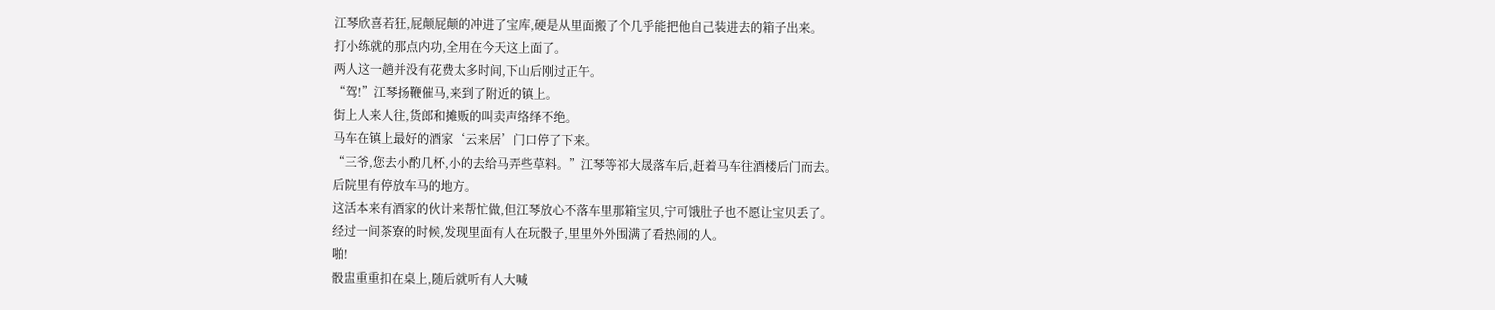江琴欣喜若狂,屁颠屁颠的冲进了宝库,硬是从里面搬了个几乎能把他自己装进去的箱子出来。
打小练就的那点内功,全用在今天这上面了。
两人这一趟并没有花费太多时间,下山后刚过正午。
“驾!”江琴扬鞭催马,来到了附近的镇上。
街上人来人往,货郎和摊贩的叫卖声络绎不绝。
马车在镇上最好的酒家‘云来居’门口停了下来。
“三爷,您去小酌几杯,小的去给马弄些草料。”江琴等祁大晟落车后,赶着马车往酒楼后门而去。
后院里有停放车马的地方。
这活本来有酒家的伙计来帮忙做,但江琴放心不落车里那箱宝贝,宁可饿肚子也不愿让宝贝丢了。
经过一间茶寮的时候,发现里面有人在玩骰子,里里外外围满了看热闹的人。
啪!
骰盅重重扣在桌上,随后就听有人大喊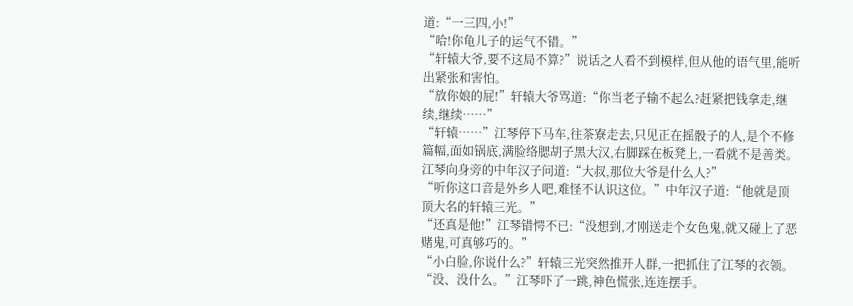道:“一三四,小!”
“哈!你龟儿子的运气不错。”
“轩辕大爷,要不这局不算?”说话之人看不到模样,但从他的语气里,能听出紧张和害怕。
“放你娘的屁!”轩辕大爷骂道:“你当老子输不起么?赶紧把钱拿走,继续,继续……”
“轩辕……”江琴停下马车,往茶寮走去,只见正在摇骰子的人,是个不修篇幅,面如锅底,满脸络腮胡子黑大汉,右脚踩在板凳上,一看就不是善类。
江琴向身旁的中年汉子问道:“大叔,那位大爷是什么人?”
“听你这口音是外乡人吧,难怪不认识这位。”中年汉子道:“他就是顶顶大名的轩辕三光。”
“还真是他!”江琴错愕不已:“没想到,才刚送走个女色鬼,就又碰上了恶赌鬼,可真够巧的。”
“小白脸,你说什么?”轩辕三光突然推开人群,一把抓住了江琴的衣领。
“没、没什么。”江琴吓了一跳,神色慌张,连连摆手。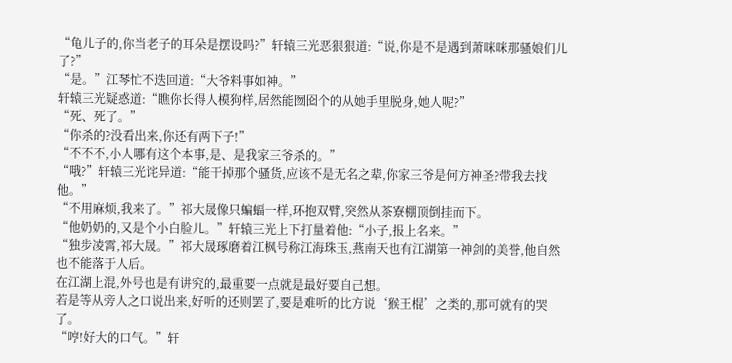“龟儿子的,你当老子的耳朵是摆设吗?”轩辕三光恶狠狠道:“说,你是不是遇到萧咪咪那骚娘们儿了?”
“是。”江琴忙不迭回道:“大爷料事如神。”
轩辕三光疑惑道:“瞧你长得人模狗样,居然能囫囵个的从她手里脱身,她人呢?”
“死、死了。”
“你杀的?没看出来,你还有两下子!”
“不不不,小人哪有这个本事,是、是我家三爷杀的。”
“哦?”轩辕三光诧异道:“能干掉那个骚货,应该不是无名之辈,你家三爷是何方神圣?带我去找他。”
“不用麻烦,我来了。”祁大晟像只蝙蝠一样,环抱双臂,突然从茶寮棚顶倒挂而下。
“他奶奶的,又是个小白脸儿。”轩辕三光上下打量着他:“小子,报上名来。”
“独步凌霄,祁大晟。”祁大晟琢磨着江枫号称江海珠玉,燕南天也有江湖第一神剑的美誉,他自然也不能落于人后。
在江湖上混,外号也是有讲究的,最重要一点就是最好要自己想。
若是等从旁人之口说出来,好听的还则罢了,要是难听的比方说‘猴王棍’之类的,那可就有的哭了。
“哼!好大的口气。”轩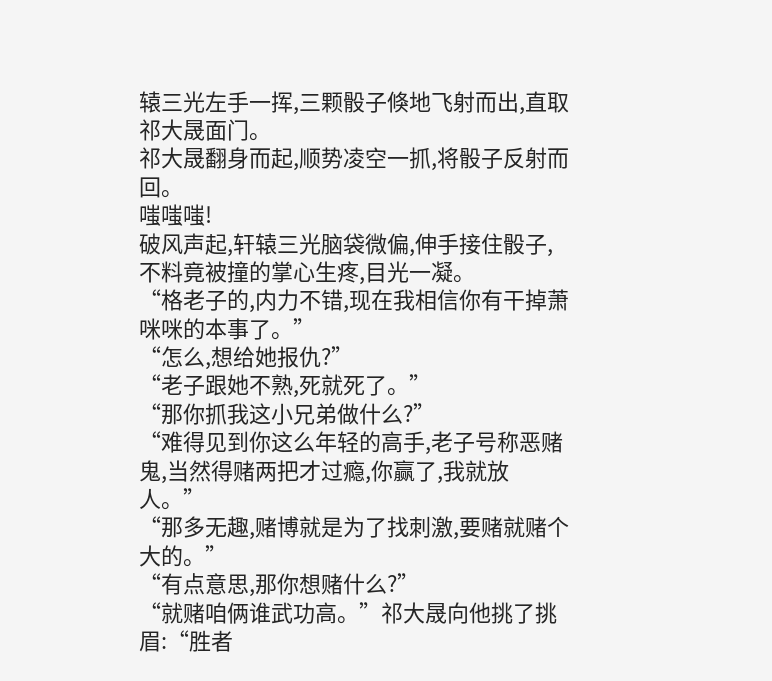辕三光左手一挥,三颗骰子倏地飞射而出,直取祁大晟面门。
祁大晟翻身而起,顺势凌空一抓,将骰子反射而回。
嗤嗤嗤!
破风声起,轩辕三光脑袋微偏,伸手接住骰子,不料竟被撞的掌心生疼,目光一凝。
“格老子的,内力不错,现在我相信你有干掉萧咪咪的本事了。”
“怎么,想给她报仇?”
“老子跟她不熟,死就死了。”
“那你抓我这小兄弟做什么?”
“难得见到你这么年轻的高手,老子号称恶赌鬼,当然得赌两把才过瘾,你赢了,我就放人。”
“那多无趣,赌博就是为了找刺激,要赌就赌个大的。”
“有点意思,那你想赌什么?”
“就赌咱俩谁武功高。”祁大晟向他挑了挑眉:“胜者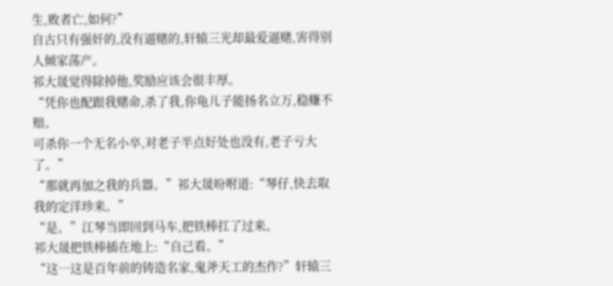生,败者亡,如何?”
自古只有强奸的,没有逼赌的,轩辕三光却最爱逼赌,害得别人倾家荡产。
祁大晟觉得除掉他,奖励应该会很丰厚。
“凭你也配跟我赌命,杀了我,你龟儿子能扬名立万,稳赚不赔。
可杀你一个无名小卒,对老子半点好处也没有,老子亏大了。”
“那就再加之我的兵器。”祁大晟吩咐道:“琴仔,快去取我的定洋珍来。”
“是。”江琴当即回到马车,把铁棒扛了过来。
祁大晟把铁棒插在地上:“自己看。”
“这…这是百年前的铸造名家,鬼斧天工的杰作?”轩辕三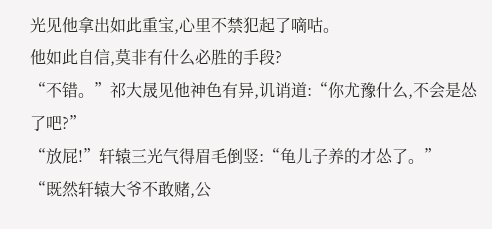光见他拿出如此重宝,心里不禁犯起了嘀咕。
他如此自信,莫非有什么必胜的手段?
“不错。”祁大晟见他神色有异,讥诮道:“你尤豫什么,不会是怂了吧?”
“放屁!”轩辕三光气得眉毛倒竖:“龟儿子养的才怂了。”
“既然轩辕大爷不敢赌,公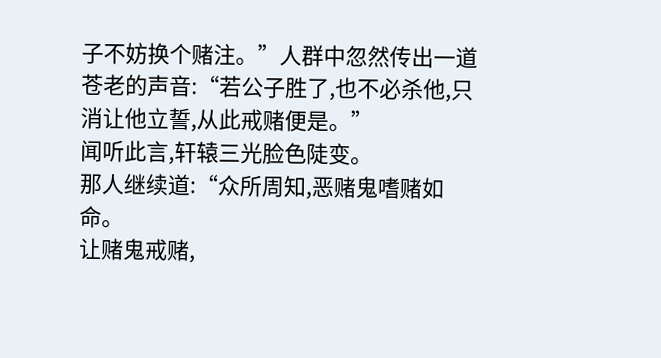子不妨换个赌注。”人群中忽然传出一道苍老的声音:“若公子胜了,也不必杀他,只消让他立誓,从此戒赌便是。”
闻听此言,轩辕三光脸色陡变。
那人继续道:“众所周知,恶赌鬼嗜赌如命。
让赌鬼戒赌,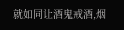就如同让酒鬼戒酒,烟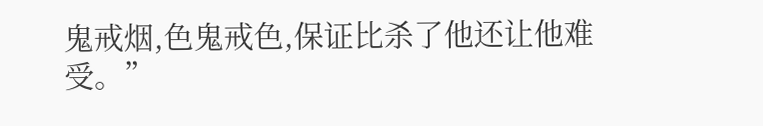鬼戒烟,色鬼戒色,保证比杀了他还让他难受。”